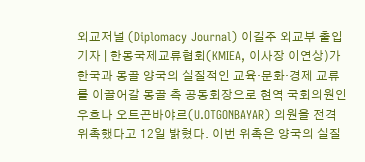외교저널 (Diplomacy Journal) 이길주 외교부 출입 기자 | 한몽국제교류협회(KMIEA, 이사장 이연상)가 한국과 몽골 양국의 실질적인 교육·문화·경제 교류를 이끌어갈 몽골 측 공동회장으로 현역 국회의원인 우흐나 오트곤바야르(U.OTGONBAYAR) 의원을 전격 위촉했다고 12일 밝혔다. 이번 위촉은 양국의 실질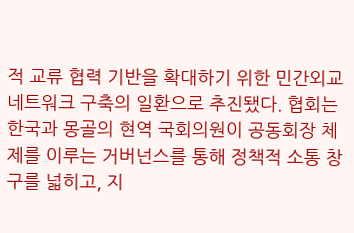적 교류 협력 기반을 확대하기 위한 민간외교 네트워크 구축의 일환으로 추진됐다. 협회는 한국과 몽골의 현역 국회의원이 공동회장 체제를 이루는 거버넌스를 통해 정책적 소통 창구를 넓히고, 지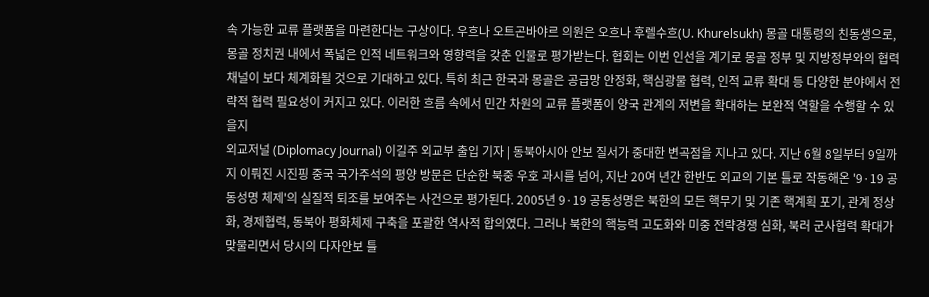속 가능한 교류 플랫폼을 마련한다는 구상이다. 우흐나 오트곤바야르 의원은 오흐나 후렐수흐(U. Khurelsukh) 몽골 대통령의 친동생으로, 몽골 정치권 내에서 폭넓은 인적 네트워크와 영향력을 갖춘 인물로 평가받는다. 협회는 이번 인선을 계기로 몽골 정부 및 지방정부와의 협력 채널이 보다 체계화될 것으로 기대하고 있다. 특히 최근 한국과 몽골은 공급망 안정화, 핵심광물 협력, 인적 교류 확대 등 다양한 분야에서 전략적 협력 필요성이 커지고 있다. 이러한 흐름 속에서 민간 차원의 교류 플랫폼이 양국 관계의 저변을 확대하는 보완적 역할을 수행할 수 있을지
외교저널 (Diplomacy Journal) 이길주 외교부 출입 기자 | 동북아시아 안보 질서가 중대한 변곡점을 지나고 있다. 지난 6월 8일부터 9일까지 이뤄진 시진핑 중국 국가주석의 평양 방문은 단순한 북중 우호 과시를 넘어, 지난 20여 년간 한반도 외교의 기본 틀로 작동해온 '9·19 공동성명 체제'의 실질적 퇴조를 보여주는 사건으로 평가된다. 2005년 9·19 공동성명은 북한의 모든 핵무기 및 기존 핵계획 포기, 관계 정상화, 경제협력, 동북아 평화체제 구축을 포괄한 역사적 합의였다. 그러나 북한의 핵능력 고도화와 미중 전략경쟁 심화, 북러 군사협력 확대가 맞물리면서 당시의 다자안보 틀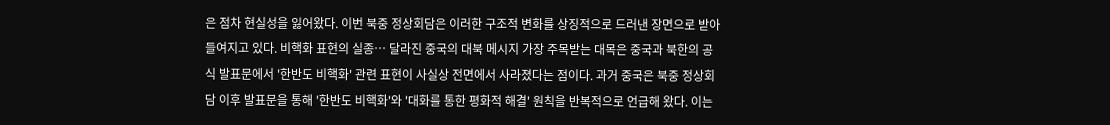은 점차 현실성을 잃어왔다. 이번 북중 정상회담은 이러한 구조적 변화를 상징적으로 드러낸 장면으로 받아들여지고 있다. 비핵화 표현의 실종… 달라진 중국의 대북 메시지 가장 주목받는 대목은 중국과 북한의 공식 발표문에서 '한반도 비핵화' 관련 표현이 사실상 전면에서 사라졌다는 점이다. 과거 중국은 북중 정상회담 이후 발표문을 통해 '한반도 비핵화'와 '대화를 통한 평화적 해결' 원칙을 반복적으로 언급해 왔다. 이는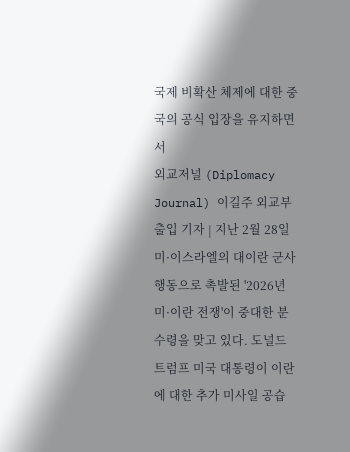국제 비확산 체제에 대한 중국의 공식 입장을 유지하면서
외교저널 (Diplomacy Journal) 이길주 외교부 출입 기자 | 지난 2월 28일 미·이스라엘의 대이란 군사행동으로 촉발된 '2026년 미·이란 전쟁'이 중대한 분수령을 맞고 있다. 도널드 트럼프 미국 대통령이 이란에 대한 추가 미사일 공습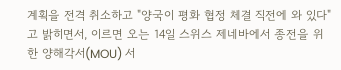계획을 전격 취소하고 "양국이 평화 협정 체결 직전에 와 있다"고 밝히면서, 이르면 오는 14일 스위스 제네바에서 종전을 위한 양해각서(MOU) 서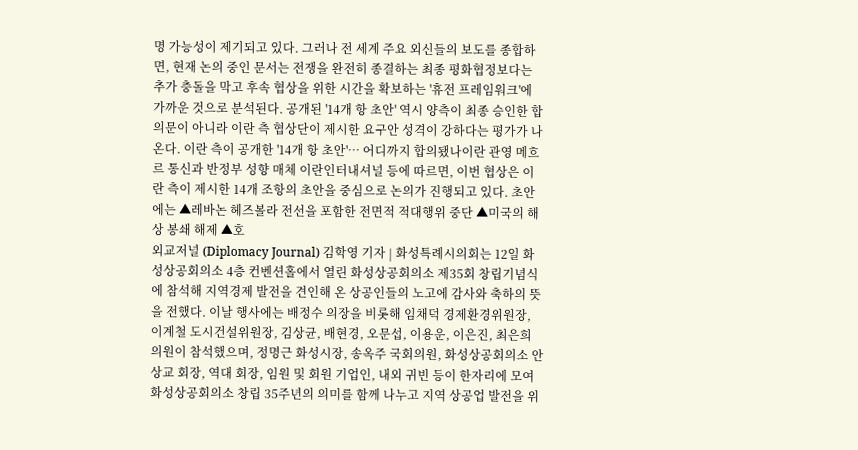명 가능성이 제기되고 있다. 그러나 전 세계 주요 외신들의 보도를 종합하면, 현재 논의 중인 문서는 전쟁을 완전히 종결하는 최종 평화협정보다는 추가 충돌을 막고 후속 협상을 위한 시간을 확보하는 '휴전 프레임워크'에 가까운 것으로 분석된다. 공개된 '14개 항 초안' 역시 양측이 최종 승인한 합의문이 아니라 이란 측 협상단이 제시한 요구안 성격이 강하다는 평가가 나온다. 이란 측이 공개한 '14개 항 초안'… 어디까지 합의됐나이란 관영 메흐르 통신과 반정부 성향 매체 이란인터내셔널 등에 따르면, 이번 협상은 이란 측이 제시한 14개 조항의 초안을 중심으로 논의가 진행되고 있다. 초안에는 ▲레바논 헤즈볼라 전선을 포함한 전면적 적대행위 중단 ▲미국의 해상 봉쇄 해제 ▲호
외교저널 (Diplomacy Journal) 김학영 기자 | 화성특례시의회는 12일 화성상공회의소 4층 컨벤션홀에서 열린 화성상공회의소 제35회 창립기념식에 참석해 지역경제 발전을 견인해 온 상공인들의 노고에 감사와 축하의 뜻을 전했다. 이날 행사에는 배정수 의장을 비롯해 임채덕 경제환경위원장, 이계철 도시건설위원장, 김상균, 배현경, 오문섭, 이용운, 이은진, 최은희 의원이 참석했으며, 정명근 화성시장, 송옥주 국회의원, 화성상공회의소 안상교 회장, 역대 회장, 임원 및 회원 기업인, 내외 귀빈 등이 한자리에 모여 화성상공회의소 창립 35주년의 의미를 함께 나누고 지역 상공업 발전을 위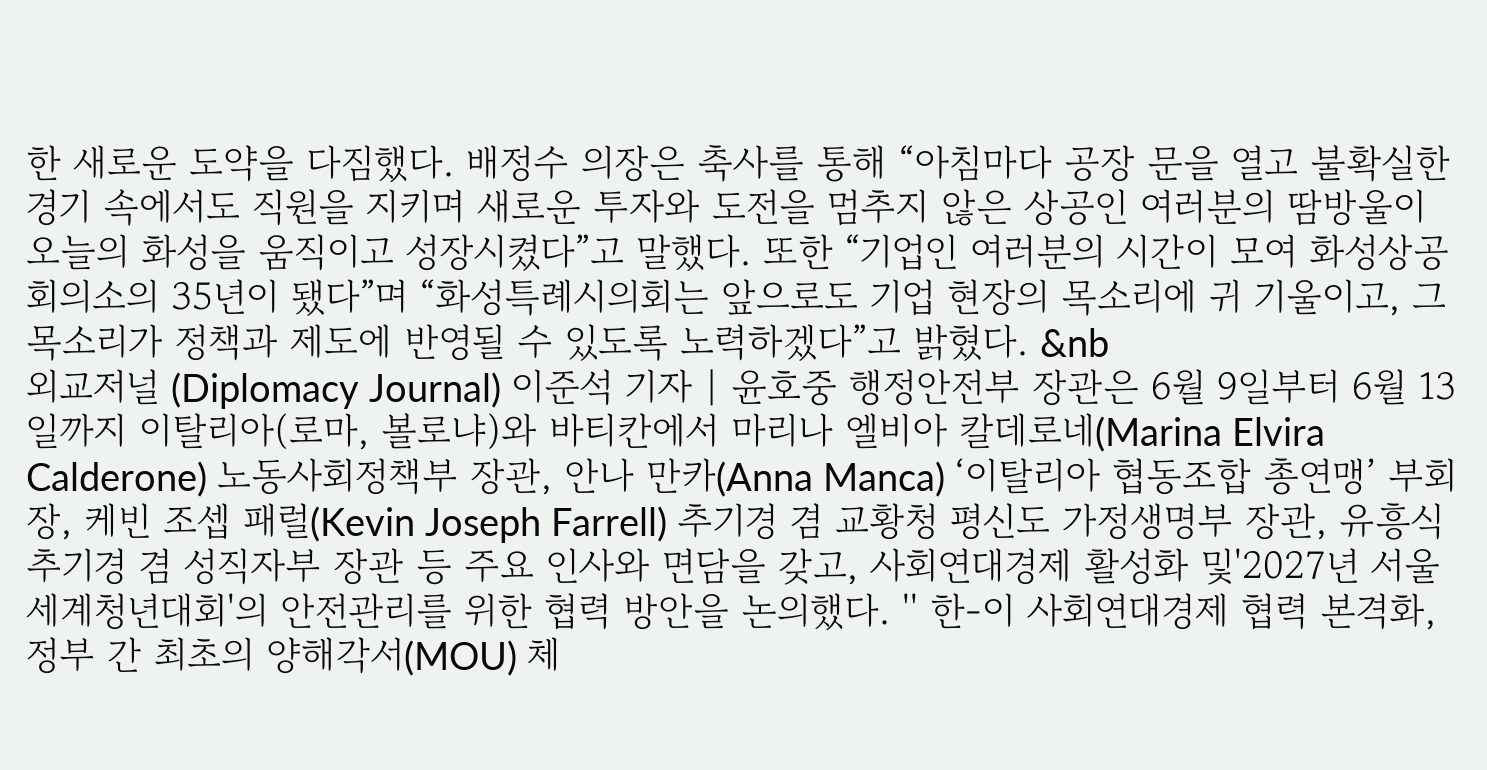한 새로운 도약을 다짐했다. 배정수 의장은 축사를 통해 “아침마다 공장 문을 열고 불확실한 경기 속에서도 직원을 지키며 새로운 투자와 도전을 멈추지 않은 상공인 여러분의 땀방울이 오늘의 화성을 움직이고 성장시켰다”고 말했다. 또한 “기업인 여러분의 시간이 모여 화성상공회의소의 35년이 됐다”며 “화성특례시의회는 앞으로도 기업 현장의 목소리에 귀 기울이고, 그 목소리가 정책과 제도에 반영될 수 있도록 노력하겠다”고 밝혔다. &nb
외교저널 (Diplomacy Journal) 이준석 기자 | 윤호중 행정안전부 장관은 6월 9일부터 6월 13일까지 이탈리아(로마, 볼로냐)와 바티칸에서 마리나 엘비아 칼데로네(Marina Elvira Calderone) 노동사회정책부 장관, 안나 만카(Anna Manca) ‘이탈리아 협동조합 총연맹’ 부회장, 케빈 조셉 패럴(Kevin Joseph Farrell) 추기경 겸 교황청 평신도 가정생명부 장관, 유흥식 추기경 겸 성직자부 장관 등 주요 인사와 면담을 갖고, 사회연대경제 활성화 및'2027년 서울 세계청년대회'의 안전관리를 위한 협력 방안을 논의했다. '' 한-이 사회연대경제 협력 본격화, 정부 간 최초의 양해각서(MOU) 체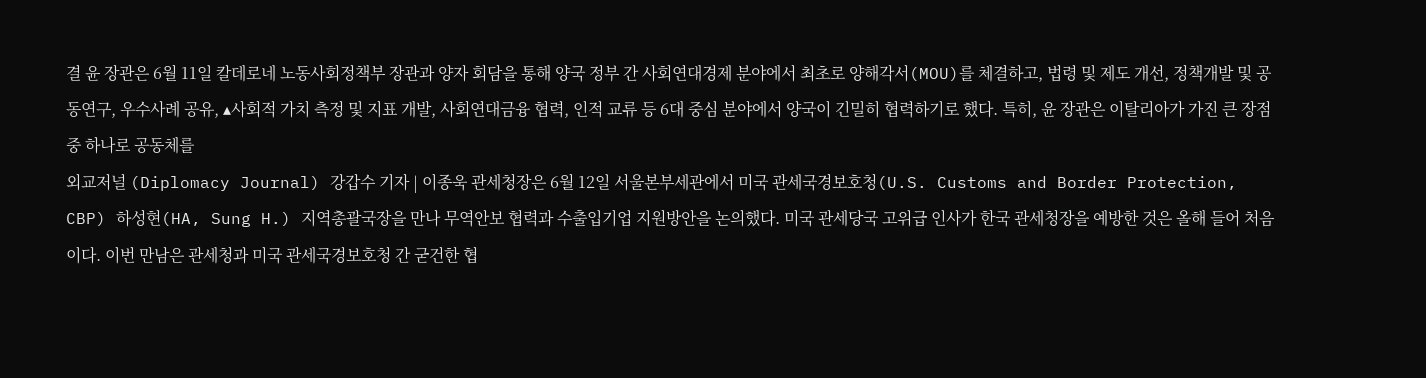결 윤 장관은 6월 11일 칼데로네 노동사회정책부 장관과 양자 회담을 통해 양국 정부 간 사회연대경제 분야에서 최초로 양해각서(MOU)를 체결하고, 법령 및 제도 개선, 정책개발 및 공동연구, 우수사례 공유, ▴사회적 가치 측정 및 지표 개발, 사회연대금융 협력, 인적 교류 등 6대 중심 분야에서 양국이 긴밀히 협력하기로 했다. 특히, 윤 장관은 이탈리아가 가진 큰 장점 중 하나로 공동체를
외교저널 (Diplomacy Journal) 강갑수 기자 | 이종욱 관세청장은 6월 12일 서울본부세관에서 미국 관세국경보호청(U.S. Customs and Border Protection, CBP) 하성현(HA, Sung H.) 지역총괄국장을 만나 무역안보 협력과 수출입기업 지원방안을 논의했다. 미국 관세당국 고위급 인사가 한국 관세청장을 예방한 것은 올해 들어 처음이다. 이번 만남은 관세청과 미국 관세국경보호청 간 굳건한 협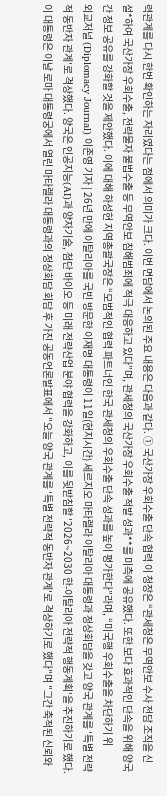력관계를 다시 한번 확인하는 자리였다는 점에서 의미가 크다. 이번 면담에서 논의된 주요 내용은 다음과 같다. ① 국산가장 우회수출 단속 협력 이 청장은 “관세청은 무역안보 수사 전담 조직을 신설*하여 국산가장 우회수출, 전략물자 불법수출 등 무역안보 침해범죄에 적극 대응하고 있다”며, 관세청의 국산가장 우회수출 적발 성과**를 미측에 공유했다. 또한 보다 효과적인 단속을 위해 양국 간 정보 공유를 강화할 것을 제안했다. 이에 대해 하성현 지역총괄국장은 “모범적인 협력 파트너인 한국 관세청의 우회수출 단속 성과를 높이 평가한다”라며, “미국행 우회수출을 차단하기 위
외교저널 (Diplomacy Journal) 이존영 기자 | 26년 만에 이탈리아를 국빈 방문한 이재명 대통령이 11일(현지시간) 세르지오 마타렐라 이탈리아 대통령과 정상회담을 갖고 양국 관계를 '특별 전략적 동반자 관계'로 격상했다. 양국은 인공지능(AI)과 양자기술, 첨단 바이오 등 미래 전략산업 분야 협력을 강화하고, 이를 뒷받침할 '2026~2030 한-이탈리아 전략적 행동계획'을 추진하기로 했다. 이 대통령은 이날 로마 대통령궁에서 열린 마타렐라 대통령과의 정상회담 회담 후 가진 공동언론발표에서 "오늘 양국 관계를 '특별 전략적 동반자 관계'로 격상하기로 했다"며 "그간 축적된 신뢰와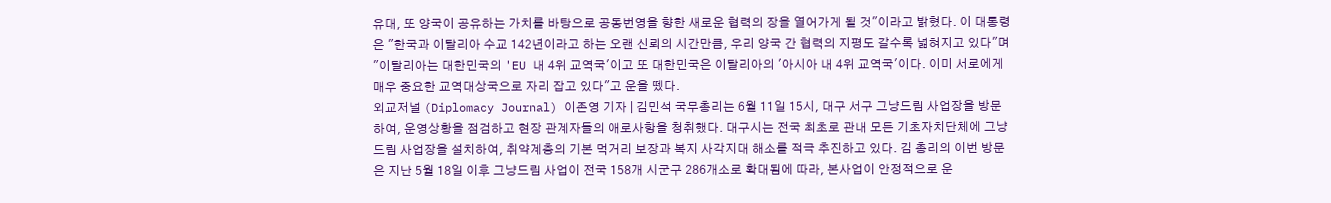유대, 또 양국이 공유하는 가치를 바탕으로 공동번영을 향한 새로운 협력의 장을 열어가게 될 것"이라고 밝혔다. 이 대통령은 "한국과 이탈리아 수교 142년이라고 하는 오랜 신뢰의 시간만큼, 우리 양국 간 협력의 지평도 갈수록 넓혀지고 있다"며 "이탈리아는 대한민국의 'EU 내 4위 교역국'이고 또 대한민국은 이탈리아의 '아시아 내 4위 교역국'이다. 이미 서로에게 매우 중요한 교역대상국으로 자리 잡고 있다"고 운을 뗐다.
외교저널 (Diplomacy Journal) 이존영 기자 | 김민석 국무총리는 6월 11일 15시, 대구 서구 그냥드림 사업장을 방문하여, 운영상황을 점검하고 현장 관계자들의 애로사항을 청취했다. 대구시는 전국 최초로 관내 모든 기초자치단체에 그냥드림 사업장을 설치하여, 취약계층의 기본 먹거리 보장과 복지 사각지대 해소를 적극 추진하고 있다. 김 총리의 이번 방문은 지난 5월 18일 이후 그냥드림 사업이 전국 158개 시군구 286개소로 확대됨에 따라, 본사업이 안정적으로 운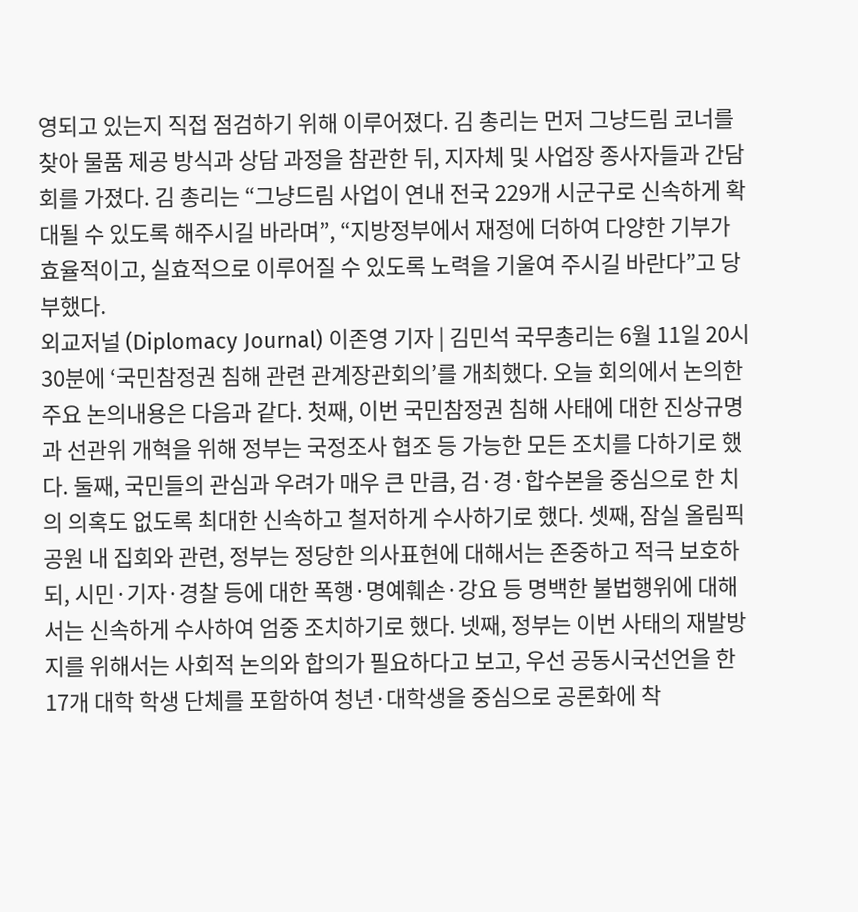영되고 있는지 직접 점검하기 위해 이루어졌다. 김 총리는 먼저 그냥드림 코너를 찾아 물품 제공 방식과 상담 과정을 참관한 뒤, 지자체 및 사업장 종사자들과 간담회를 가졌다. 김 총리는 “그냥드림 사업이 연내 전국 229개 시군구로 신속하게 확대될 수 있도록 해주시길 바라며”, “지방정부에서 재정에 더하여 다양한 기부가 효율적이고, 실효적으로 이루어질 수 있도록 노력을 기울여 주시길 바란다”고 당부했다.
외교저널 (Diplomacy Journal) 이존영 기자 | 김민석 국무총리는 6월 11일 20시 30분에 ‘국민참정권 침해 관련 관계장관회의’를 개최했다. 오늘 회의에서 논의한 주요 논의내용은 다음과 같다. 첫째, 이번 국민참정권 침해 사태에 대한 진상규명과 선관위 개혁을 위해 정부는 국정조사 협조 등 가능한 모든 조치를 다하기로 했다. 둘째, 국민들의 관심과 우려가 매우 큰 만큼, 검·경·합수본을 중심으로 한 치의 의혹도 없도록 최대한 신속하고 철저하게 수사하기로 했다. 셋째, 잠실 올림픽 공원 내 집회와 관련, 정부는 정당한 의사표현에 대해서는 존중하고 적극 보호하되, 시민·기자·경찰 등에 대한 폭행·명예훼손·강요 등 명백한 불법행위에 대해서는 신속하게 수사하여 엄중 조치하기로 했다. 넷째, 정부는 이번 사태의 재발방지를 위해서는 사회적 논의와 합의가 필요하다고 보고, 우선 공동시국선언을 한 17개 대학 학생 단체를 포함하여 청년·대학생을 중심으로 공론화에 착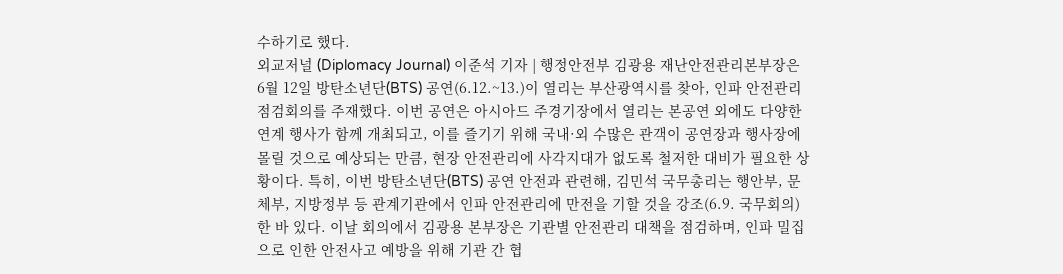수하기로 했다.
외교저널 (Diplomacy Journal) 이준석 기자 | 행정안전부 김광용 재난안전관리본부장은 6월 12일 방탄소년단(BTS) 공연(6.12.~13.)이 열리는 부산광역시를 찾아, 인파 안전관리 점검회의를 주재했다. 이번 공연은 아시아드 주경기장에서 열리는 본공연 외에도 다양한 연계 행사가 함께 개최되고, 이를 즐기기 위해 국내·외 수많은 관객이 공연장과 행사장에 몰릴 것으로 예상되는 만큼, 현장 안전관리에 사각지대가 없도록 철저한 대비가 필요한 상황이다. 특히, 이번 방탄소년단(BTS) 공연 안전과 관련해, 김민석 국무총리는 행안부, 문체부, 지방정부 등 관계기관에서 인파 안전관리에 만전을 기할 것을 강조(6.9. 국무회의)한 바 있다. 이날 회의에서 김광용 본부장은 기관별 안전관리 대책을 점검하며, 인파 밀집으로 인한 안전사고 예방을 위해 기관 간 협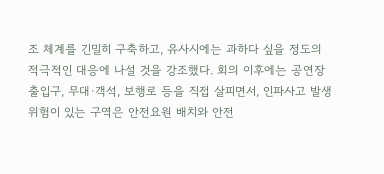조 체계를 긴밀히 구축하고, 유사시에는 과하다 싶을 정도의 적극적인 대응에 나설 것을 강조했다. 회의 이후에는 공연장 출입구, 무대·객석, 보행로 등을 직접 살피면서, 인파사고 발생 위험이 있는 구역은 안전요원 배치와 안전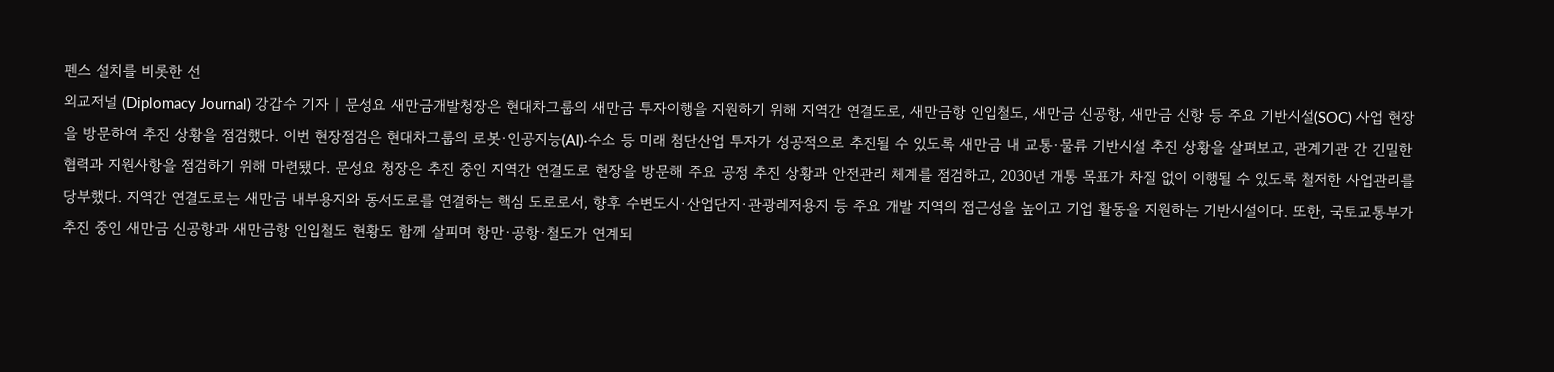펜스 설치를 비롯한 선
외교저널 (Diplomacy Journal) 강갑수 기자 | 문성요 새만금개발청장은 현대차그룹의 새만금 투자이행을 지원하기 위해 지역간 연결도로, 새만금항 인입철도, 새만금 신공항, 새만금 신항 등 주요 기반시설(SOC) 사업 현장을 방문하여 추진 상황을 점검했다. 이번 현장점검은 현대차그룹의 로봇·인공지능(AI)·수소 등 미래 첨단산업 투자가 성공적으로 추진될 수 있도록 새만금 내 교통·물류 기반시설 추진 상황을 살펴보고, 관계기관 간 긴밀한 협력과 지원사항을 점검하기 위해 마련됐다. 문성요 청장은 추진 중인 지역간 연결도로 현장을 방문해 주요 공정 추진 상황과 안전관리 체계를 점검하고, 2030년 개통 목표가 차질 없이 이행될 수 있도록 철저한 사업관리를 당부했다. 지역간 연결도로는 새만금 내부용지와 동서도로를 연결하는 핵심 도로로서, 향후 수변도시·산업단지·관광레저용지 등 주요 개발 지역의 접근성을 높이고 기업 활동을 지원하는 기반시설이다. 또한, 국토교통부가 추진 중인 새만금 신공항과 새만금항 인입철도 현황도 함께 살피며 항만·공항·철도가 연계되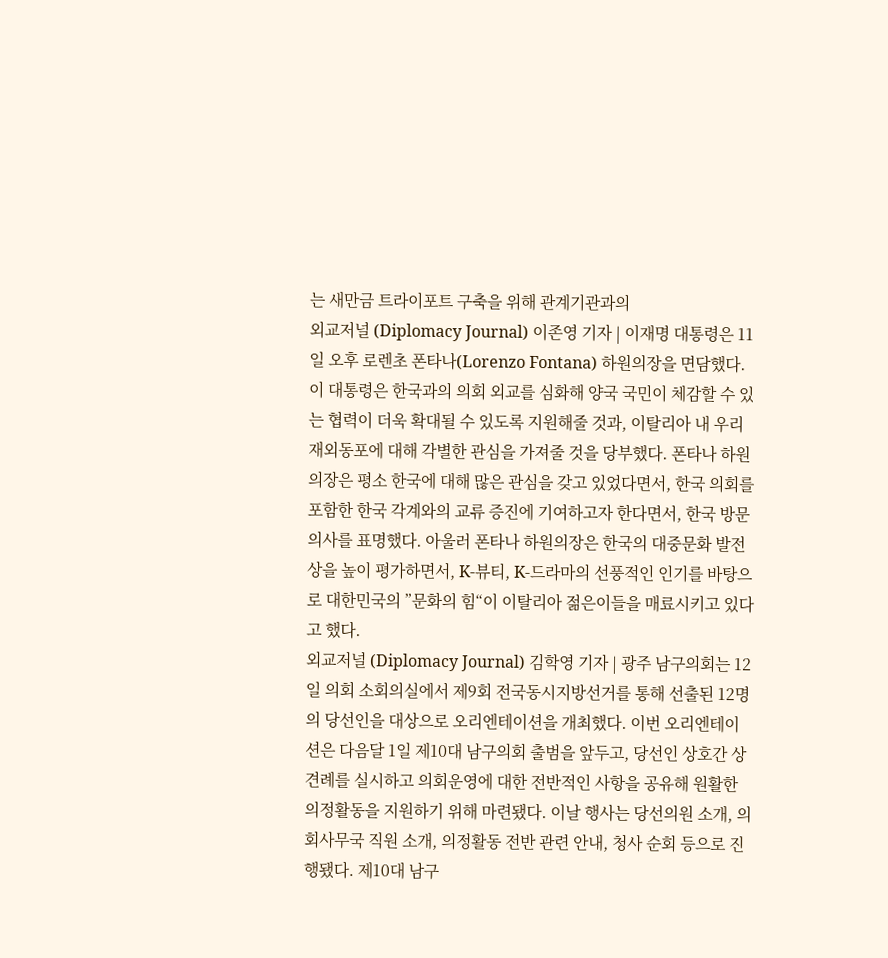는 새만금 트라이포트 구축을 위해 관계기관과의
외교저널 (Diplomacy Journal) 이존영 기자 | 이재명 대통령은 11일 오후 로렌초 폰타나(Lorenzo Fontana) 하원의장을 면담했다. 이 대통령은 한국과의 의회 외교를 심화해 양국 국민이 체감할 수 있는 협력이 더욱 확대될 수 있도록 지원해줄 것과, 이탈리아 내 우리 재외동포에 대해 각별한 관심을 가져줄 것을 당부했다. 폰타나 하원의장은 평소 한국에 대해 많은 관심을 갖고 있었다면서, 한국 의회를 포함한 한국 각계와의 교류 증진에 기여하고자 한다면서, 한국 방문 의사를 표명했다. 아울러 폰타나 하원의장은 한국의 대중문화 발전상을 높이 평가하면서, K-뷰티, K-드라마의 선풍적인 인기를 바탕으로 대한민국의 ”문화의 힘“이 이탈리아 젊은이들을 매료시키고 있다고 했다.
외교저널 (Diplomacy Journal) 김학영 기자 | 광주 남구의회는 12일 의회 소회의실에서 제9회 전국동시지방선거를 통해 선출된 12명의 당선인을 대상으로 오리엔테이션을 개최했다. 이번 오리엔테이션은 다음달 1일 제10대 남구의회 출범을 앞두고, 당선인 상호간 상견례를 실시하고 의회운영에 대한 전반적인 사항을 공유해 원활한 의정활동을 지원하기 위해 마련됐다. 이날 행사는 당선의원 소개, 의회사무국 직원 소개, 의정활동 전반 관련 안내, 청사 순회 등으로 진행됐다. 제10대 남구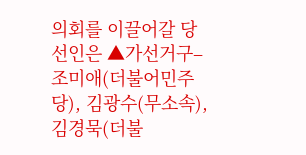의회를 이끌어갈 당선인은 ▲가선거구–조미애(더불어민주당), 김광수(무소속), 김경묵(더불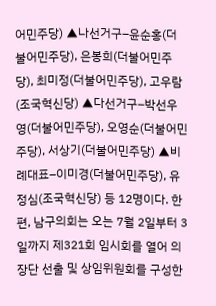어민주당) ▲나선거구–윤순홍(더불어민주당), 은봉희(더불어민주당), 최미정(더불어민주당), 고우람(조국혁신당) ▲다선거구–박선우영(더불어민주당), 오영순(더불어민주당), 서상기(더불어민주당) ▲비례대표–이미경(더불어민주당), 유정심(조국혁신당) 등 12명이다. 한편, 남구의회는 오는 7월 2일부터 3일까지 제321회 임시회를 열어 의장단 선출 및 상임위원회를 구성한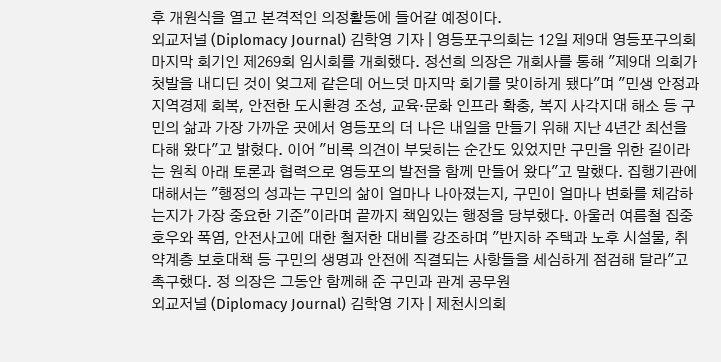후 개원식을 열고 본격적인 의정활동에 들어갈 예정이다.
외교저널 (Diplomacy Journal) 김학영 기자 | 영등포구의회는 12일 제9대 영등포구의회 마지막 회기인 제269회 임시회를 개회했다. 정선희 의장은 개회사를 통해 "제9대 의회가 첫발을 내디딘 것이 엊그제 같은데 어느덧 마지막 회기를 맞이하게 됐다"며 "민생 안정과 지역경제 회복, 안전한 도시환경 조성, 교육·문화 인프라 확충, 복지 사각지대 해소 등 구민의 삶과 가장 가까운 곳에서 영등포의 더 나은 내일을 만들기 위해 지난 4년간 최선을 다해 왔다"고 밝혔다. 이어 "비록 의견이 부딪히는 순간도 있었지만 구민을 위한 길이라는 원칙 아래 토론과 협력으로 영등포의 발전을 함께 만들어 왔다"고 말했다. 집행기관에 대해서는 "행정의 성과는 구민의 삶이 얼마나 나아졌는지, 구민이 얼마나 변화를 체감하는지가 가장 중요한 기준"이라며 끝까지 책임있는 행정을 당부했다. 아울러 여름철 집중호우와 폭염, 안전사고에 대한 철저한 대비를 강조하며 "반지하 주택과 노후 시설물, 취약계층 보호대책 등 구민의 생명과 안전에 직결되는 사항들을 세심하게 점검해 달라"고 촉구했다. 정 의장은 그동안 함께해 준 구민과 관계 공무원
외교저널 (Diplomacy Journal) 김학영 기자 | 제천시의회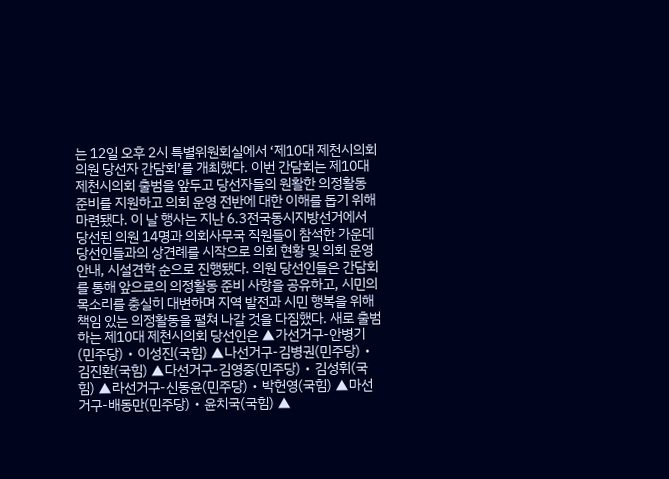는 12일 오후 2시 특별위원회실에서 ‘제10대 제천시의회 의원 당선자 간담회’를 개최했다. 이번 간담회는 제10대 제천시의회 출범을 앞두고 당선자들의 원활한 의정활동 준비를 지원하고 의회 운영 전반에 대한 이해를 돕기 위해 마련됐다. 이 날 행사는 지난 6.3전국동시지방선거에서 당선된 의원 14명과 의회사무국 직원들이 참석한 가운데 당선인들과의 상견례를 시작으로 의회 현황 및 의회 운영 안내, 시설견학 순으로 진행됐다. 의원 당선인들은 간담회를 통해 앞으로의 의정활동 준비 사항을 공유하고, 시민의 목소리를 충실히 대변하며 지역 발전과 시민 행복을 위해 책임 있는 의정활동을 펼쳐 나갈 것을 다짐했다. 새로 출범하는 제10대 제천시의회 당선인은 ▲가선거구-안병기(민주당)‧이성진(국힘) ▲나선거구-김병권(민주당)‧김진환(국힘) ▲다선거구-김영중(민주당)‧김성휘(국힘) ▲라선거구-신동윤(민주당)‧박헌영(국힘) ▲마선거구-배동만(민주당)‧윤치국(국힘) ▲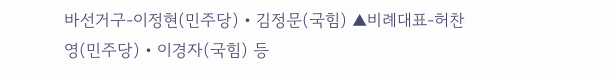바선거구-이정현(민주당)‧김정문(국힘) ▲비례대표-허찬영(민주당)‧이경자(국힘) 등